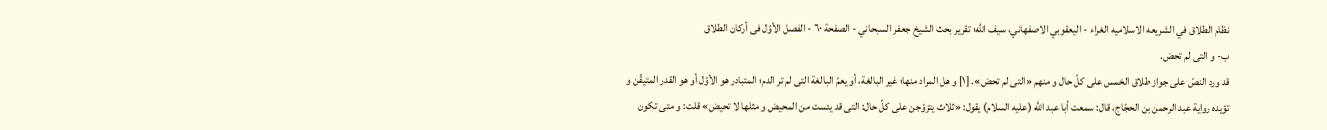نظام الطلاق في الشريعه الاسلاميه الغراء - اليعقوبي الاصفهاني، سيف الله؛ تقرير بحث الشيخ جعفر السبحاني - الصفحة ٦٠ - الفصل الأوّل فی أرکان الطلاق
ب- و التی لم تحض.
قد ورد النصّ علی جواز طلاق الخمس علی کلّ حال و منهم «التی لم تحض». [١] و هل المراد منها؛ غیر البالغة، أو یعمّ البالغة التی لم تر الدم؛ المتبادر هو الأوّل أو هو القدر المتیقّن و تؤیده روایة عبد الرحمن بن الحجّاج، قال: سمعت أبا عبد اللّه (علیه السلام) یقول: «ثلاث یتزوّجن علی کلّ حال: التی قد یئست من المحیض و مثلها لا تحیض» قلت: و متی تکون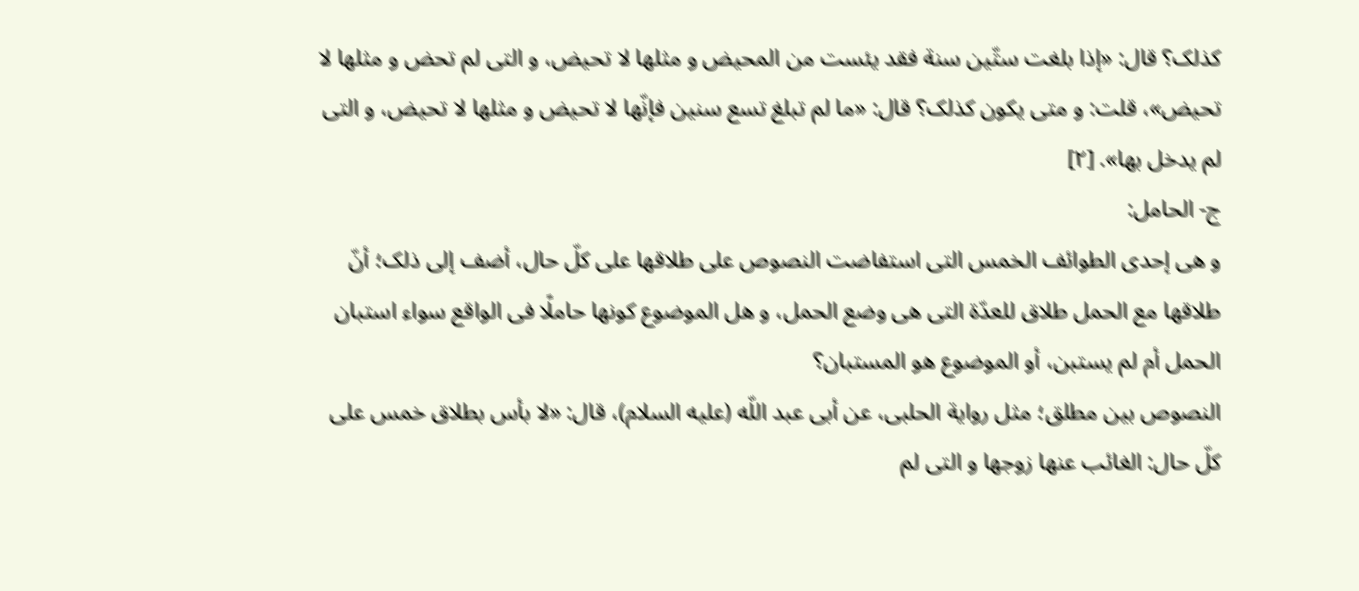کذلک؟ قال: «إذا بلغت ستّین سنة فقد یئست من المحیض و مثلها لا تحیض، و التی لم تحض و مثلها لا تحیض»، قلت: و متی یکون کذلک؟ قال: «ما لم تبلغ تسع سنین فإنّها لا تحیض و مثلها لا تحیض، و التی لم یدخل بها». [٢]
ج- الحامل:
و هی إحدی الطوائف الخمس التی استفاضت النصوص علی طلاقها علی کلّ حال، أضف إلی ذلک؛ أنّ طلاقها مع الحمل طلاق للعدّة التی هی وضع الحمل، و هل الموضوع کونها حاملًا فی الواقع سواء استبان الحمل أم لم یستبن، أو الموضوع هو المستبان؟
النصوص بین مطلق؛ مثل روایة الحلبی، عن أبی عبد اللّه (علیه السلام)، قال: «لا بأس بطلاق خمس علی کلّ حال: الغائب عنها زوجها و التی لم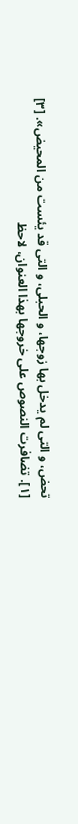تحض، و التی لم یدخل بها زوجها، و الحبلی، و التی قد یئست من المحیض». [٣]
[١]. تضافرت النصوص علی خروجها بهذا العنوان، لاحظ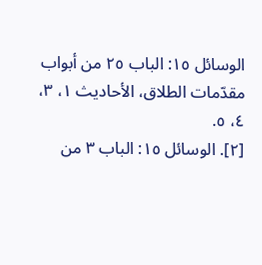الوسائل ١٥: الباب ٢٥ من أبواب مقدّمات الطلاق، الأحادیث ١، ٣، ٤، ٥.
[٢]. الوسائل ١٥: الباب ٣ من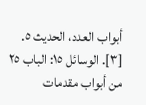أبواب العدد، الحدیث ٥.
[٣]. الوسائل ١٥: الباب ٢٥ من أبواب مقدمات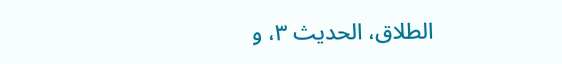الطلاق، الحدیث ٣، و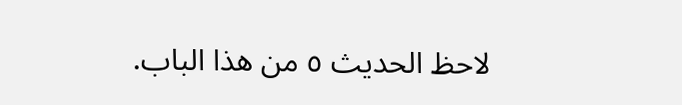لاحظ الحدیث ٥ من هذا الباب.